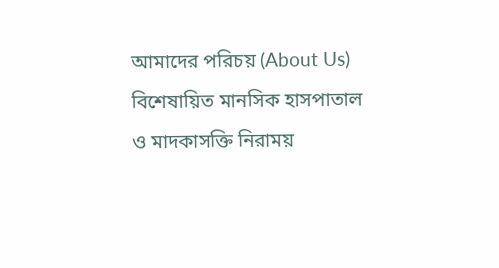আমাদের পরিচয় (About Us)
বিশেষায়িত মানসিক হাসপাতাল ও মাদকাসক্তি নিরাময়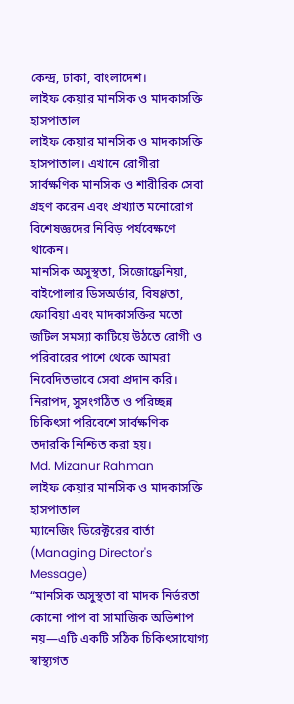কেন্দ্র, ঢাকা, বাংলাদেশ।
লাইফ কেয়ার মানসিক ও মাদকাসক্তি হাসপাতাল
লাইফ কেয়ার মানসিক ও মাদকাসক্তি হাসপাতাল। এখানে রোগীরা সার্বক্ষণিক মানসিক ও শারীরিক সেবা গ্রহণ করেন এবং প্রখ্যাত মনোরোগ বিশেষজ্ঞদের নিবিড় পর্যবেক্ষণে থাকেন।
মানসিক অসুস্থতা, সিজোফ্রেনিয়া, বাইপোলার ডিসঅর্ডার, বিষণ্ণতা, ফোবিয়া এবং মাদকাসক্তির মতো জটিল সমস্যা কাটিয়ে উঠতে রোগী ও পরিবারের পাশে থেকে আমরা নিবেদিতভাবে সেবা প্রদান করি। নিরাপদ, সুসংগঠিত ও পরিচ্ছন্ন চিকিৎসা পরিবেশে সার্বক্ষণিক তদারকি নিশ্চিত করা হয়।
Md. Mizanur Rahman
লাইফ কেয়ার মানসিক ও মাদকাসক্তি হাসপাতাল
ম্যানেজিং ডিরেক্টরের বার্তা (Managing Director's Message)
“মানসিক অসুস্থতা বা মাদক নির্ভরতা কোনো পাপ বা সামাজিক অভিশাপ নয়—এটি একটি সঠিক চিকিৎসাযোগ্য স্বাস্থ্যগত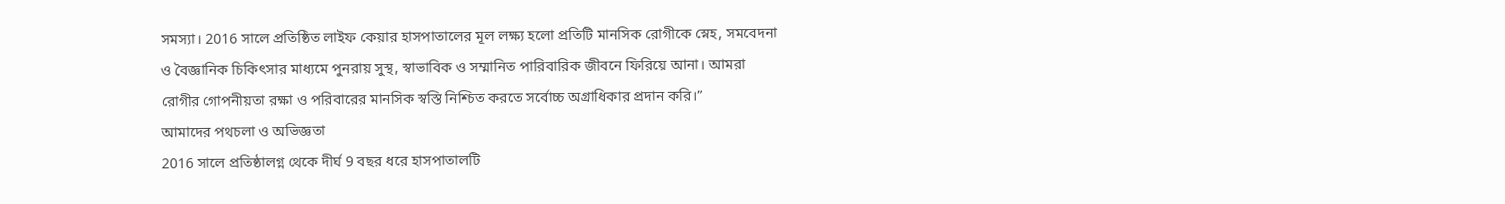সমস্যা। 2016 সালে প্রতিষ্ঠিত লাইফ কেয়ার হাসপাতালের মূল লক্ষ্য হলো প্রতিটি মানসিক রোগীকে স্নেহ, সমবেদনা ও বৈজ্ঞানিক চিকিৎসার মাধ্যমে পুনরায় সুস্থ, স্বাভাবিক ও সম্মানিত পারিবারিক জীবনে ফিরিয়ে আনা। আমরা রোগীর গোপনীয়তা রক্ষা ও পরিবারের মানসিক স্বস্তি নিশ্চিত করতে সর্বোচ্চ অগ্রাধিকার প্রদান করি।”
আমাদের পথচলা ও অভিজ্ঞতা
2016 সালে প্রতিষ্ঠালগ্ন থেকে দীর্ঘ 9 বছর ধরে হাসপাতালটি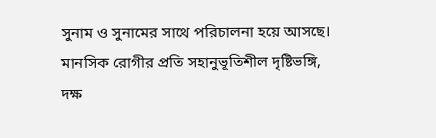সুনাম ও সুনামের সাথে পরিচালনা হয়ে আসছে। মানসিক রোগীর প্রতি সহানুভূতিশীল দৃষ্টিভঙ্গি, দক্ষ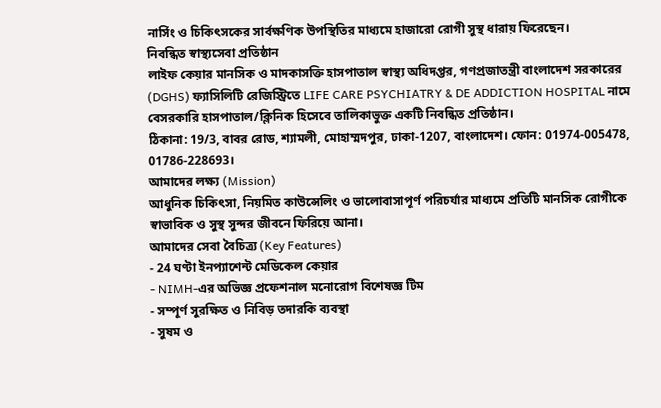নার্সিং ও চিকিৎসকের সার্বক্ষণিক উপস্থিতির মাধ্যমে হাজারো রোগী সুস্থ ধারায় ফিরেছেন।
নিবন্ধিত স্বাস্থ্যসেবা প্রতিষ্ঠান
লাইফ কেয়ার মানসিক ও মাদকাসক্তি হাসপাতাল স্বাস্থ্য অধিদপ্তর, গণপ্রজাতন্ত্রী বাংলাদেশ সরকারের (DGHS) ফ্যাসিলিটি রেজিস্ট্রিতে LIFE CARE PSYCHIATRY & DE ADDICTION HOSPITAL নামে বেসরকারি হাসপাতাল/ক্লিনিক হিসেবে তালিকাভুক্ত একটি নিবন্ধিত প্রতিষ্ঠান।
ঠিকানা: 19/3, বাবর রোড, শ্যামলী, মোহাম্মদপুর, ঢাকা-1207, বাংলাদেশ। ফোন: 01974-005478, 01786-228693।
আমাদের লক্ষ্য (Mission)
আধুনিক চিকিৎসা, নিয়মিত কাউন্সেলিং ও ভালোবাসাপূর্ণ পরিচর্যার মাধ্যমে প্রতিটি মানসিক রোগীকে স্বাভাবিক ও সুস্থ সুন্দর জীবনে ফিরিয়ে আনা।
আমাদের সেবা বৈচিত্র্য (Key Features)
- 24 ঘণ্টা ইনপ্যাশেন্ট মেডিকেল কেয়ার
- NIMH-এর অভিজ্ঞ প্রফেশনাল মনোরোগ বিশেষজ্ঞ টিম
- সম্পূর্ণ সুরক্ষিত ও নিবিড় তদারকি ব্যবস্থা
- সুষম ও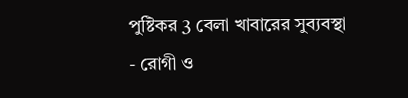পুষ্টিকর 3 বেলা খাবারের সুব্যবস্থা
- রোগী ও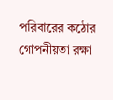পরিবারের কঠোর গোপনীয়তা রক্ষা